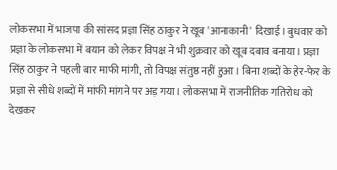लोकसभा में भाजपा की सांसद प्रज्ञा सिंह ठाकुर ने खूब 'आनाकानी' दिखाई। बुधवार को प्रज्ञा के लोकसभा में बयान को लेकर विपक्ष ने भी शुक्रवार को खूब दबाव बनाया। प्रज्ञा सिंह ठाकुर ने पहली बार माफी मांगी, तो विपक्ष संतुष्ठ नहीं हुआ। बिना शब्दों के हेर-फेर के प्रज्ञा से सीधे शब्दों में मांफी मांगने पर अड़ गया। लोकसभा में राजनीतिक गतिरोध को देखकर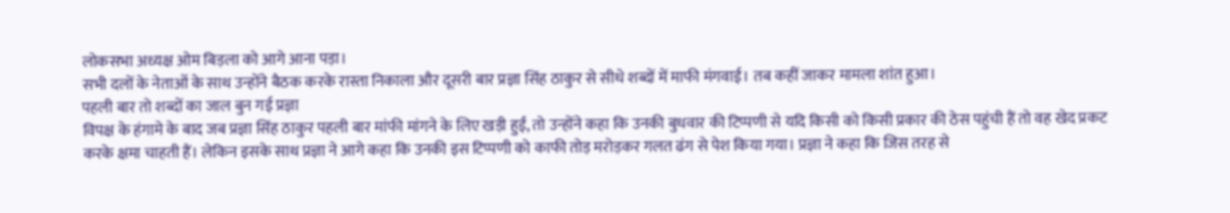लोकसभा अध्यक्ष ओम बिड़ला को आगे आना पड़ा।
सभी दलों के नेताओं के साथ उन्होंने बैठक करके रास्ता निकाला और दूसरी बार प्रज्ञा सिंह ठाकुर से सीधे शब्दों में माफी मंगवाई। तब कहीं जाकर मामला शांत हुआ।
पहली बार तो शब्दों का जाल बुन गई प्रज्ञा
विपक्ष के हंगामे के बाद जब प्रज्ञा सिंह ठाकुर पहली बार मांफी मांगने के लिए खड़ी हुईं, तो उन्होंने कहा कि उनकी बुधवार की टिप्पणी से यदि किसी को किसी प्रकार की ठेस पहुंची हैं तो वह खेद प्रकट करके क्षमा चाहती हैं। लेकिन इसके साथ प्रज्ञा ने आगे कहा कि उनकी इस टिप्पणी को काफी तोड़ मरोड़कर गलत ढंग से पेश किया गया। प्रज्ञा ने कहा कि जिस तरह से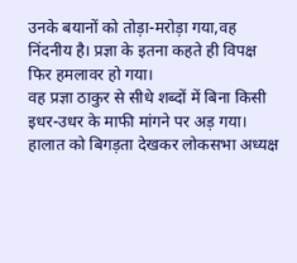उनके बयानों को तोड़ा-मरोड़ा गया,वह निंदनीय है। प्रज्ञा के इतना कहते ही विपक्ष फिर हमलावर हो गया।
वह प्रज्ञा ठाकुर से सीधे शब्दों में बिना किसी इधर-उधर के माफी मांगने पर अड़ गया। हालात को बिगड़ता देखकर लोकसभा अध्यक्ष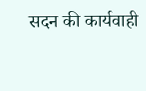सदन की कार्यवाही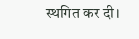स्थगित कर दी।